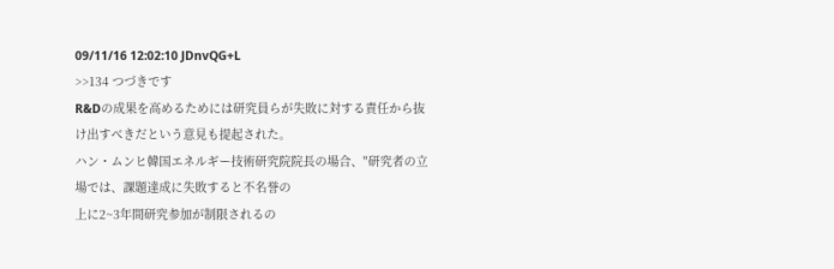09/11/16 12:02:10 JDnvQG+L
>>134 つづきです
R&Dの成果を高めるためには研究員らが失敗に対する責任から抜け出すべきだという意見も提起された。
ハン・ムンヒ韓国エネルギー技術研究院院長の場合、"研究者の立場では、課題達成に失敗すると不名誉の
上に2~3年間研究参加が制限されるの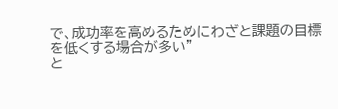で、成功率を高めるためにわざと課題の目標を低くする場合が多い"
と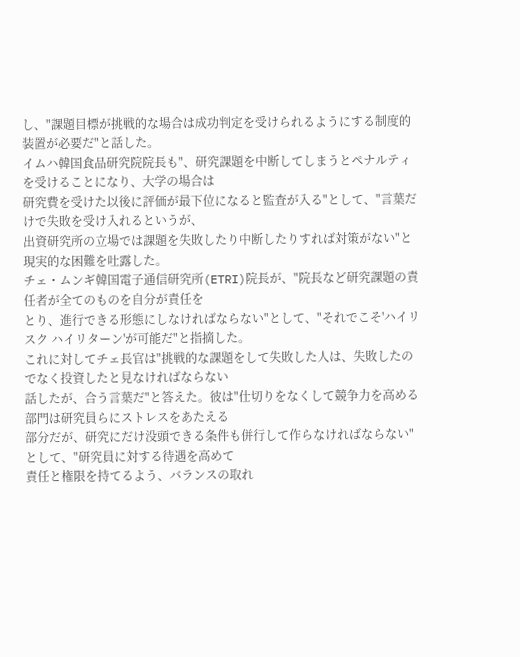し、"課題目標が挑戦的な場合は成功判定を受けられるようにする制度的装置が必要だ"と話した。
イムハ韓国食品研究院院長も"、研究課題を中断してしまうとペナルティを受けることになり、大学の場合は
研究費を受けた以後に評価が最下位になると監査が入る"として、"言葉だけで失敗を受け入れるというが、
出資研究所の立場では課題を失敗したり中断したりすれば対策がない"と現実的な困難を吐露した。
チェ・ムンギ韓国電子通信研究所(ETRI)院長が、"院長など研究課題の責任者が全てのものを自分が責任を
とり、進行できる形態にしなければならない"として、"それでこそ'ハイリスク ハイリターン'が可能だ"と指摘した。
これに対してチェ長官は"挑戦的な課題をして失敗した人は、失敗したのでなく投資したと見なければならない
話したが、合う言葉だ"と答えた。彼は"仕切りをなくして競争力を高める部門は研究員らにストレスをあたえる
部分だが、研究にだけ没頭できる条件も併行して作らなければならない"として、"研究員に対する待遇を高めて
責任と権限を持てるよう、バランスの取れ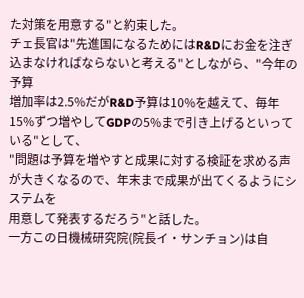た対策を用意する"と約束した。
チェ長官は"先進国になるためにはR&Dにお金を注ぎ込まなければならないと考える"としながら、"今年の予算
増加率は2.5%だがR&D予算は10%を越えて、毎年15%ずつ増やしてGDPの5%まで引き上げるといっている"として、
"問題は予算を増やすと成果に対する検証を求める声が大きくなるので、年末まで成果が出てくるようにシステムを
用意して発表するだろう"と話した。
一方この日機械研究院(院長イ・サンチョン)は自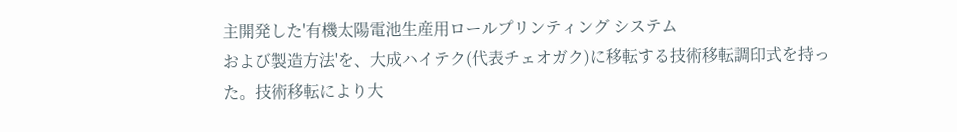主開発した'有機太陽電池生産用ロールプリンティング システム
および製造方法'を、大成ハイテク(代表チェオガク)に移転する技術移転調印式を持った。技術移転により大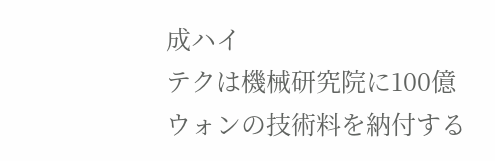成ハイ
テクは機械研究院に100億ウォンの技術料を納付する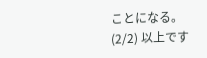ことになる。
(2/2) 以上です